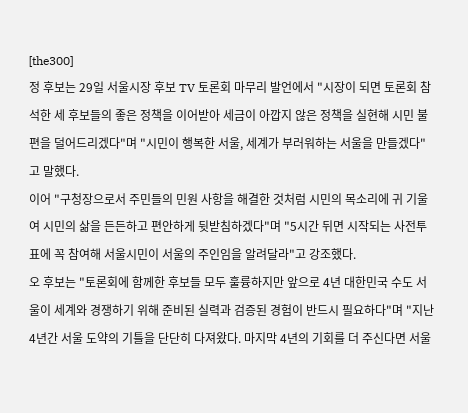[the300]
정 후보는 29일 서울시장 후보 TV 토론회 마무리 발언에서 "시장이 되면 토론회 참석한 세 후보들의 좋은 정책을 이어받아 세금이 아깝지 않은 정책을 실현해 시민 불편을 덜어드리겠다"며 "시민이 행복한 서울, 세계가 부러워하는 서울을 만들겠다"고 말했다.
이어 "구청장으로서 주민들의 민원 사항을 해결한 것처럼 시민의 목소리에 귀 기울여 시민의 삶을 든든하고 편안하게 뒷받침하겠다"며 "5시간 뒤면 시작되는 사전투표에 꼭 참여해 서울시민이 서울의 주인임을 알려달라"고 강조했다.
오 후보는 "토론회에 함께한 후보들 모두 훌륭하지만 앞으로 4년 대한민국 수도 서울이 세계와 경쟁하기 위해 준비된 실력과 검증된 경험이 반드시 필요하다"며 "지난 4년간 서울 도약의 기틀을 단단히 다져왔다. 마지막 4년의 기회를 더 주신다면 서울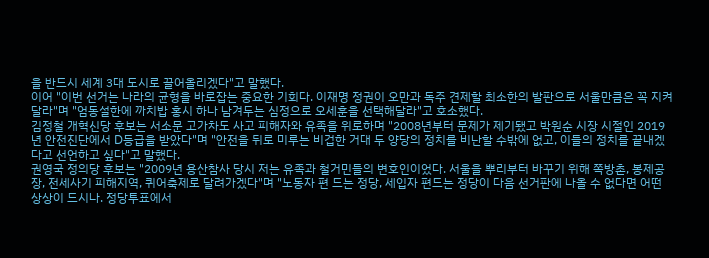을 반드시 세계 3대 도시로 끌어올리겠다"고 말했다.
이어 "이번 선거는 나라의 균형을 바로잡는 중요한 기회다. 이재명 정권이 오만과 독주 견제할 최소한의 발판으로 서울만큼은 꼭 지켜달라"며 "엄동설한에 까치밥 홍시 하나 남겨두는 심정으로 오세훈을 선택해달라"고 호소했다.
김정철 개혁신당 후보는 서소문 고가차도 사고 피해자와 유족을 위로하며 "2008년부터 문제가 제기됐고 박원순 시장 시절인 2019년 안전진단에서 D등급을 받았다"며 "안전을 뒤로 미루는 비겁한 거대 두 양당의 정치를 비난할 수밖에 없고, 이들의 정치를 끝내겠다고 선언하고 싶다"고 말했다.
권영국 정의당 후보는 "2009년 용산참사 당시 저는 유족과 철거민들의 변호인이었다. 서울을 뿌리부터 바꾸기 위해 쪽방촌, 봉제공장, 전세사기 피해지역, 퀴어축제로 달려가겠다"며 "노동자 편 드는 정당, 세입자 편드는 정당이 다음 선거판에 나올 수 없다면 어떤 상상이 드시나. 정당투표에서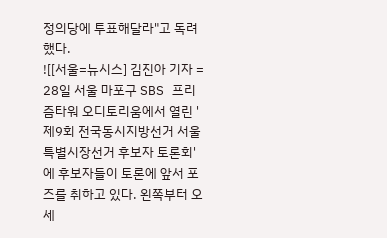정의당에 투표해달라"고 독려했다.
![[서울=뉴시스] 김진아 기자 = 28일 서울 마포구 SBS 프리즘타워 오디토리움에서 열린 '제9회 전국동시지방선거 서울특별시장선거 후보자 토론회'에 후보자들이 토론에 앞서 포즈를 취하고 있다. 왼쪽부터 오세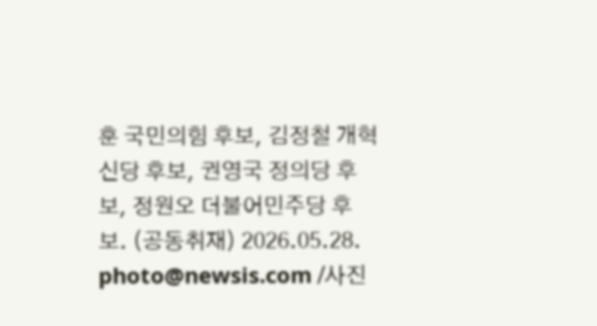훈 국민의힘 후보, 김정철 개혁신당 후보, 권영국 정의당 후보, 정원오 더불어민주당 후보. (공동취재) 2026.05.28. photo@newsis.com /사진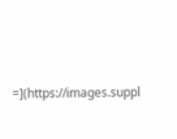=](https://images.suppl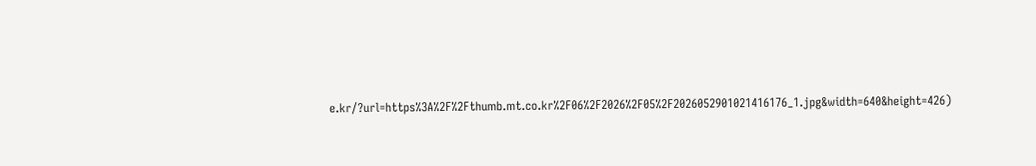e.kr/?url=https%3A%2F%2Fthumb.mt.co.kr%2F06%2F2026%2F05%2F2026052901021416176_1.jpg&width=640&height=426)